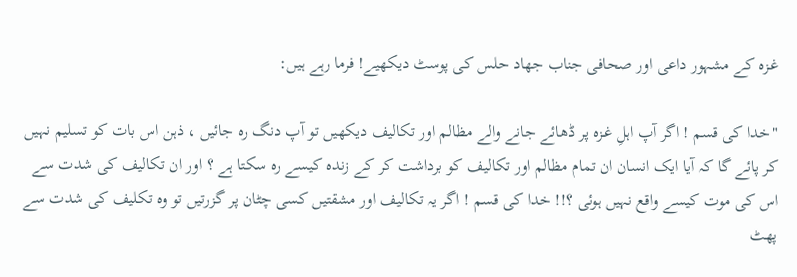غـزہ کے مشہور داعی اور صحافی جناب جهاد حلس کی پوسٹ دیکھیے! فرما رہے ہیں:

"خدا کی قسم ! اگر آپ اہلِ غـزہ پر ڈھائے جانے والے مظالم اور تکالیف دیکھیں تو آپ دنگ رہ جائیں ، ذہن اس بات کو تسلیم نہیں کر پائے گا کہ آیا ایک انسان ان تمام مظالم اور تکالیف کو برداشت کر کے زندہ کیسے رہ سکتا ہے ؟ اور ان تکالیف کی شدت سے اس کی موت کیسے واقع نہیں ہوئی ؟!! خدا کی قسم ! اگر یہ تکالیف اور مشقتیں کسی چٹان پر گزرتیں تو وہ تکلیف کی شدت سے پھٹ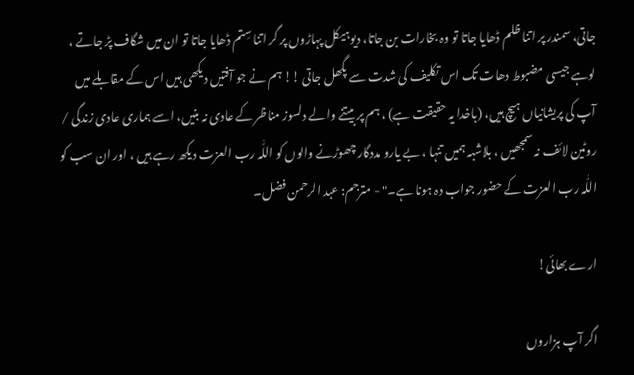جاتی، سمندر پر اتنا ظلم ڈھایا جاتا تو وہ بخارات بن جاتا، دیوہیکل پہاڑوں پر گر اتنا سِتم ڈھایا جاتا تو ان میں شگاف پڑ جاتے ، لوہے جیسی مضبوط دھات تک اس تکلیف کی شدت سے پگھل جاتی !! ہم نے جو آفتیں دیکھی ہیں اس کے مقابلے میں آپ کی پریشانیاں ہیچ ہیں، (باخدا یہ حقیقت ہے) ، ہم پر بیتنے والے دلسوز مناظر کے عادی نہ بنیں، اسے ہماری عادی زندگی / روٹین لائف نہ سمجھیں ، بلاشبہ ہمیں تنہا ، بے یارو مددگار چھوڑنے والوں کو اللّٰہ رب العزت دیکھ رہے ہیں ، اور ان سب کو اللّٰہ رب العزت کے حضور جواب دہ ہونا ہے۔" - مترجم: عبد الرحمن فضل۔

ارے بھائی!

اگر آپ ہزاروں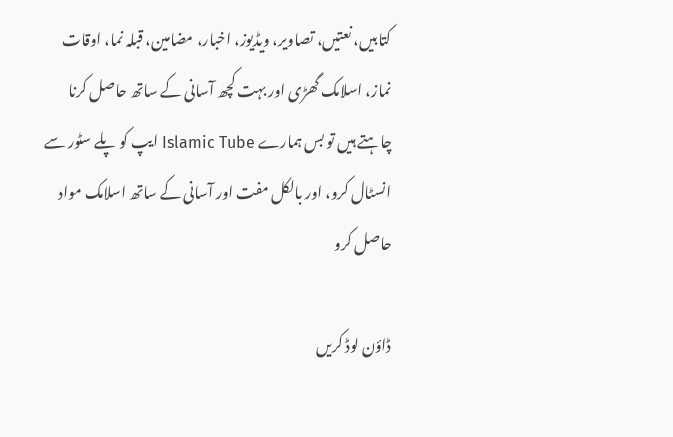کتابیں، نعتیں، تصاویر، ویڈیوز، اخبار، مضامین، قبلہ نما، اوقات نماز، اسلامک گھڑی اور بہت کچھ آسانی کے ساتھ حاصل کرنا چاہتے ہیں تو بس ہمارے Islamic Tube ایپ کو پلے سٹور سے انسٹال کرو، اور بالکل مفت اور آسانی کے ساتھ اسلامک مواد حاصل کرو

ڈاؤن لوڈ کریں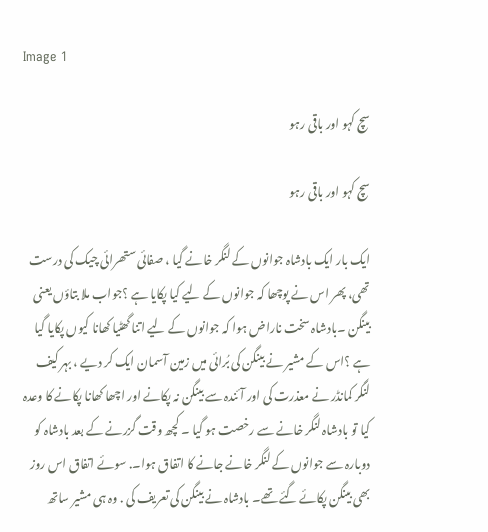Image 1

سچ کہو اور باقی رہو

سچ کہو اور باقی رہو

ایک بار ایک بادشاہ جوانوں کے لنگر خانے گیا ، صفائی ستھرائی چیک کی درست تھی، پھر اس نے پوچھا کہ جوانوں کے لیے کیا پکایا ہے ؟جواب ملا بتاؤں یعنی بینگن ۔بادشاہ سخت ناراض ہوا کہ جوانوں کے لیے اتنا گھٹیا کھانا کیوں پکایا گیا ہے ؟اس کے مشیر نے بینگن کی بُرائی میں زمین آسمان ایک کر دیے ، بہر کیف لنگر کمانڈر نے معذرت کی اور آئندہ سے بینگن نہ پکانے اور اچھا کھانا پکانے کا وعدہ کیا تو بادشاہ لنگر خانے سے رخصت ہو گیا ۔ کچھ وقت گزرنے کے بعد بادشاہ کو دوبارہ سے جوانوں کے لنگر خانے جانے کا اتفاق ہوا۔. سوئے اتفاق اس روز بھی بینگن پکائے گئے تھے۔ بادشاہ نے بینگن کی تعریف کی . وہ ہی مشیر ساتھ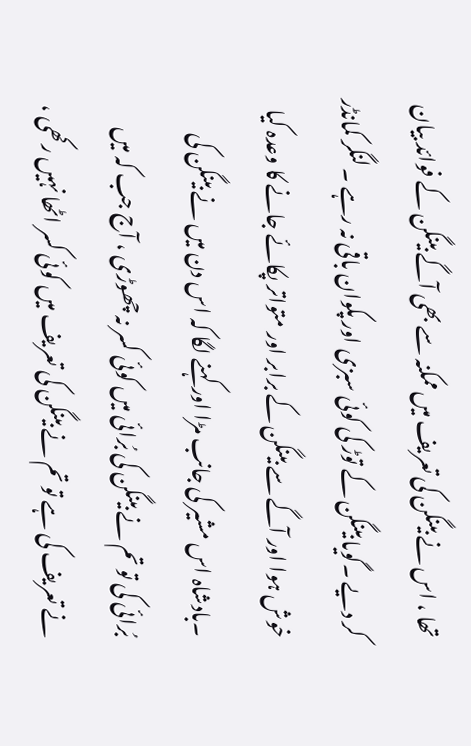تھا ، اس نے بینگن کی تعریف میں ممکنہ سے بھی آگے بینگن کے فوائد بیان کر دیے ۔گویا بینگن کے توڑ کی کوئی سبزی اور پکوان باقی نہ رہے ۔ لنگر کمانڈر خوش ہوا اور آگے سے بینگن کے برابر اور متواتر پکائے جانے کا وعدہ کیا ۔بادشاہ اس مشیر کی جانب مڑا اور کہنے لگا کہ اس دن میں نے بینگن کی بُرائی کی تو تم نے بینگن کی بُرائی میں کوئی کسر نہ چھوڑی ، آج جب کہ میں نے تعریف کی ہے تو تم نے بینگن کی تعریف میں کوئی کسر اٹھا نہیں رکھی ،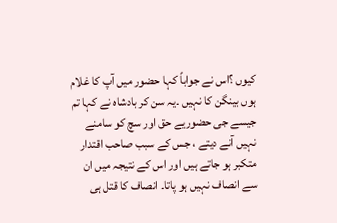کیوں ؟اس نے جواباً کہا حضور میں آپ کا غلام ہوں بینگن کا نہیں ۔یہ سن کر بادشاہ نے کہا تم جیسے جی حضوریے حق اور سچ کو سامنے نہیں آنے دیتے ، جس کے سبب صاحب اقتدار متکبر ہو جاتے ہیں اور اس کے نتیجہ میں ان سے انصاف نہیں ہو پاتا۔ انصاف کا قتل ہی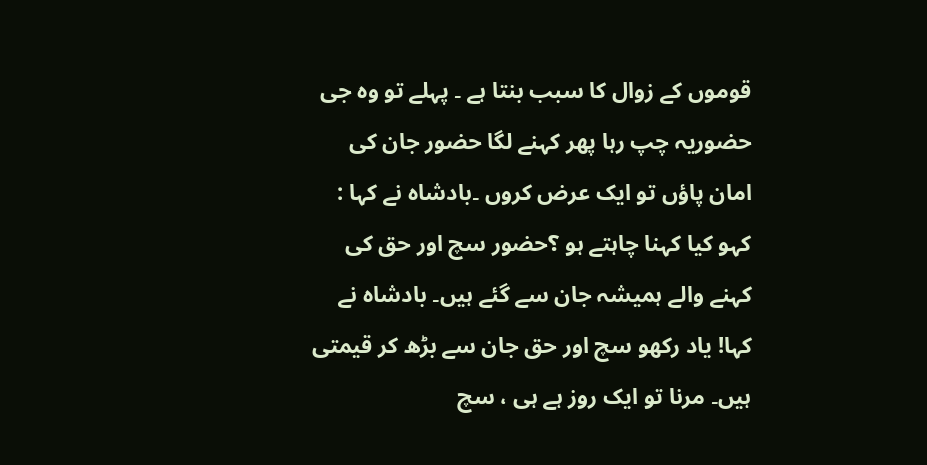قوموں کے زوال کا سبب بنتا ہے ۔ پہلے تو وہ جی حضوریہ چپ رہا پھر کہنے لگا حضور جان کی امان پاؤں تو ایک عرض کروں ۔بادشاہ نے کہا : کہو کیا کہنا چاہتے ہو ؟حضور سچ اور حق کی کہنے والے ہمیشہ جان سے گئے ہیں۔ بادشاہ نے کہا! یاد رکھو سچ اور حق جان سے بڑھ کر قیمتی ہیں۔ مرنا تو ایک روز ہے ہی ، سچ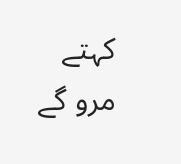کہتے مرو گے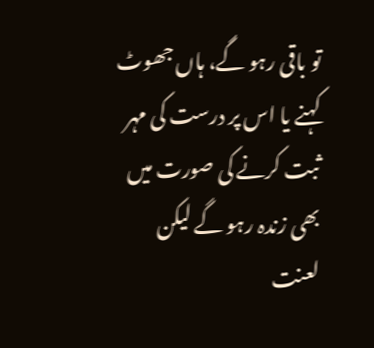تو باقی رہو گے، ہاں جھوٹ کہنے یا اس پر درست کی مہر ثبت کرنے کی صورت میں بھی زندہ رہو گے لیکن لعنت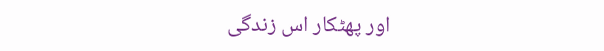اور پھٹکار اس زندگی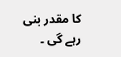کا مقدر بنی رہے گی ۔